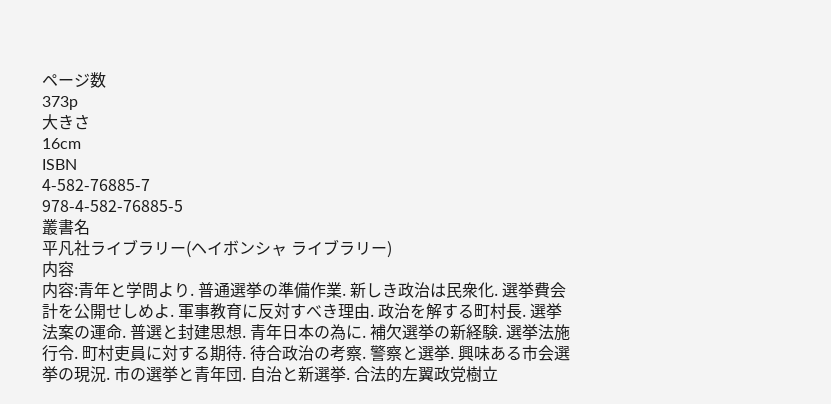ページ数
373p
大きさ
16cm
ISBN
4-582-76885-7
978-4-582-76885-5
叢書名
平凡社ライブラリー(ヘイボンシャ ライブラリー)
内容
内容:青年と学問より. 普通選挙の準備作業. 新しき政治は民衆化. 選挙費会計を公開せしめよ. 軍事教育に反対すべき理由. 政治を解する町村長. 選挙法案の運命. 普選と封建思想. 青年日本の為に. 補欠選挙の新経験. 選挙法施行令. 町村吏員に対する期待. 待合政治の考察. 警察と選挙. 興味ある市会選挙の現況. 市の選挙と青年団. 自治と新選挙. 合法的左翼政党樹立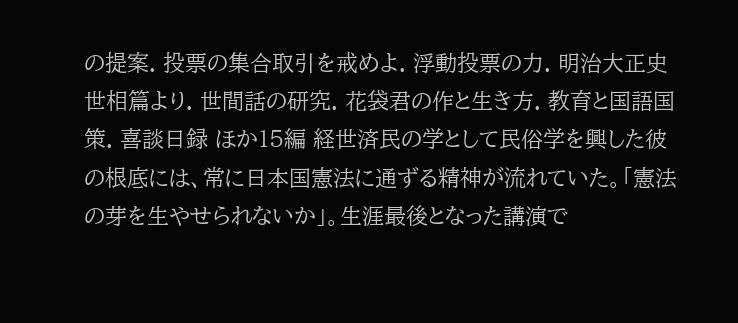の提案. 投票の集合取引を戒めよ. 浮動投票の力. 明治大正史世相篇より. 世間話の研究. 花袋君の作と生き方. 教育と国語国策. 喜談日録 ほか15編 経世済民の学として民俗学を興した彼の根底には、常に日本国憲法に通ずる精神が流れていた。「憲法の芽を生やせられないか」。生涯最後となった講演で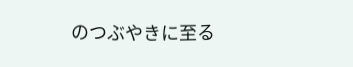のつぶやきに至る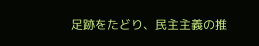足跡をたどり、民主主義の推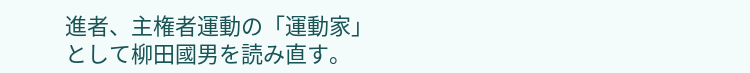進者、主権者運動の「運動家」として柳田國男を読み直す。